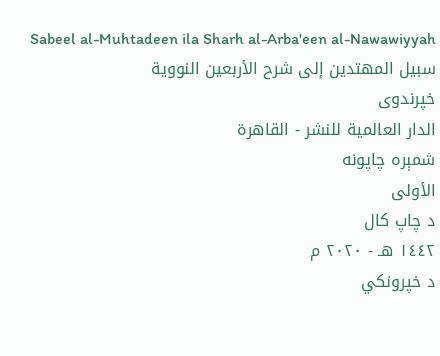Sabeel al-Muhtadeen ila Sharh al-Arba'een al-Nawawiyyah
سبيل المهتدين إلى شرح الأربعين النووية
خپرندوی
الدار العالمية للنشر - القاهرة
شمېره چاپونه
الأولى
د چاپ کال
١٤٤٢ هـ - ٢٠٢٠ م
د خپرونکي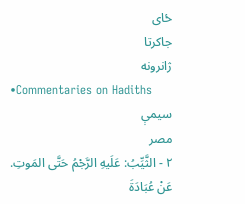ځای
جاكرتا
ژانرونه
•Commentaries on Hadiths
سیمې
مصر
٢ - الثَّيِّبُ: عَلَيهِ الرَّجْمُ حَتَّى المَوتِ.
عَنْ عُبَادَةَ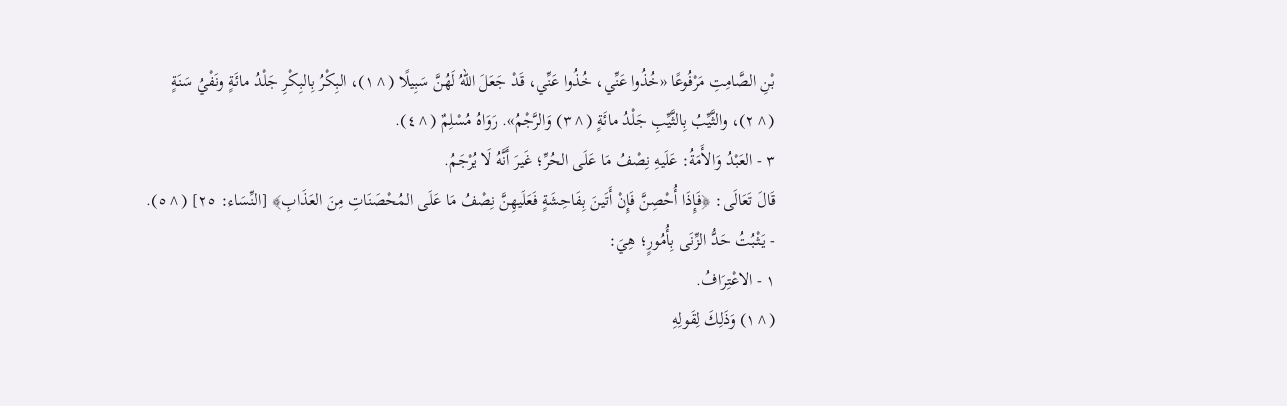بْنِ الصَّامِتِ مَرْفُوعًا «خُذُوا عَنِّي، خُذُوا عَنِّي، قَدْ جَعَلَ اللهُ لَهُنَّ سَبِيلًا (^١)، البِكْرُ بِالبِكْرِ جَلْدُ مائَةٍ ونَفْيُ سَنَةٍ (^٢)، والثَّيِّبُ بِالثَّيِّبِ جَلْدُ مائَةٍ (^٣) وَالرَّجْمُ». رَوَاهُ مُسْلِمٌ (^٤).
٣ - العَبْدُ وَالأَمَةُ: عَلَيهِ نِصْفُ مَا عَلَى الحُرِّ؛ غَيرَ أَنَّهُ لَا يُرْجَمُ.
قَالَ تَعَالَى: ﴿فَإِذَا أُحْصِنَّ فَإِنْ أَتَينَ بِفَاحِشَةٍ فَعَلَيهِنَّ نِصْفُ مَا عَلَى المُحْصَنَاتِ مِنَ العَذَابِ﴾ [النِّسَاء: ٢٥] (^٥).
- يَثْبُتُ حَدُّ الزِّنَى بِأُمُورٍ؛ هِيَ:
١ - الاعْتِرَافُ.
(^١) وَذَلِكَ لِقَولِهِ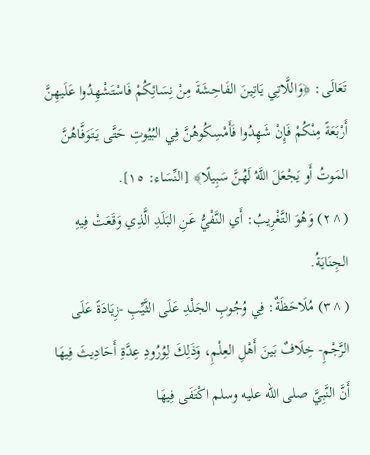تَعَالَى: ﴿وَاللَّاتِي يَاتِينَ الفَاحِشَةَ مِنْ نِسَائِكُمْ فَاسْتَشْهِدُوا عَلَيهِنَّ أَرْبَعَةً مِنْكُمْ فَإِنْ شَهِدُوا فَأَمْسِكُوهُنَّ فِي البُيُوتِ حَتَّى يَتَوَفَّاهُنَّ المَوتُ أَو يَجْعَلَ اللَّهُ لَهُنَّ سَبِيلًا﴾ [النِّسَاء: ١٥].
(^٢) وَهُوَ التَّغْرِيبُ: أَي النَّفْيُّ عَنِ البَلَدِ الَّذِي وَقَعَتْ فِيهِ الجِنَايَةُ.
(^٣) مُلَاحَظَةٌ: فِي وُجُوبِ الجَلْدِ عَلَى الثَّيِّبِ -زِيَادَةً عَلَى الرَّجْمِ- خِلَافٌ بَينَ أَهْلِ العِلْمِ، وَذَلِكَ لِوُرُودِ عِدَّةِ أَحَادِيثَ فِيهَا أَنَّ النَّبِيَّ صلى الله عليه وسلم اكْتَفَى فِيهَا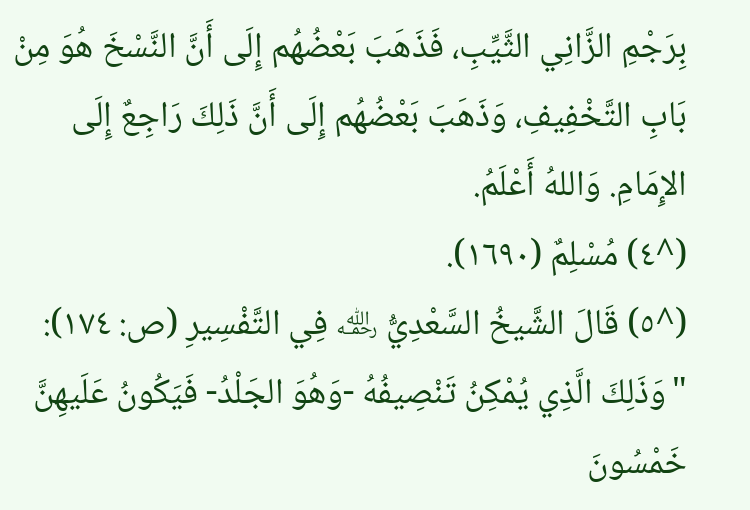بِرَجْمِ الزَّانِي الثَّيِّبِ، فَذَهَبَ بَعْضُهُم إِلَى أَنَّ النَّسْخَ هُوَ مِنْ بَابِ التَّخْفِيفِ، وَذَهَبَ بَعْضُهُم إِلَى أَنَّ ذَلِكَ رَاجِعٌ إِلَى الإِمَامِ. وَاللهُ أَعْلَمُ.
(^٤) مُسْلِمٌ (١٦٩٠).
(^٥) قَالَ الشَّيخُ السَّعْدِيُّ ﵀ فِي التَّفْسِيرِ (ص: ١٧٤): "وَذَلِكَ الَّذِي يُمْكِنُ تَنْصِيفُهُ -وَهُوَ الجَلْدُ- فَيَكُونُ عَلَيهِنَّ خَمْسُونَ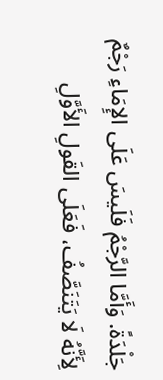جَلْدَةً. وَأَمَّا الرَّجْمُ فَلَيسَ عَلَى الإِمَاءِ رَجْمٌ لِأَنَّهُ لَا يَتَنَصَّفُ، فَعَلَى القَولِ الأَوَّلِ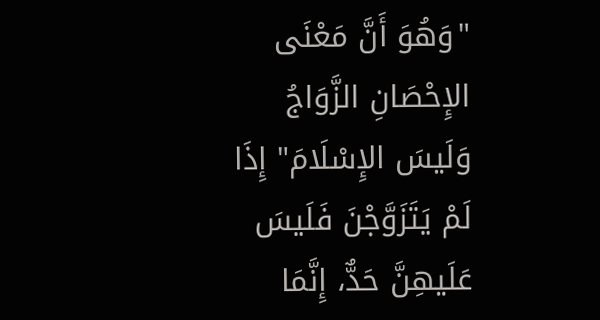"وَهُوَ أَنَّ مَعْنَى الإِحْصَانِ الزَّوَاجُ وَلَيسَ الإِسْلَامَ" إِذَا لَمْ يَتَزَوَّجْنَ فَلَيسَ عَلَيهِنَّ حَدٌّ، إِنَّمَا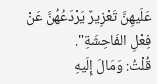عَلَيهِنَّ تَعْزِيرٌ يَرْدَعُهُنَّ عَنْ فِعْلِ الفَاحِشَةِ".
قُلْتُ: وَمَالَ إِلَيهِ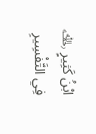ابْنُ كَثِيرٍ ﵀ فِي التَّفْسِيرِ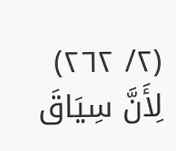(٢/ ٢٦٢) لِأَنَّ سِيَاقَ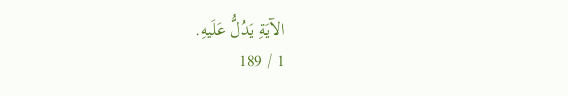الآيَةِ يَدُلُّ عَلَيهِ.
1 / 189